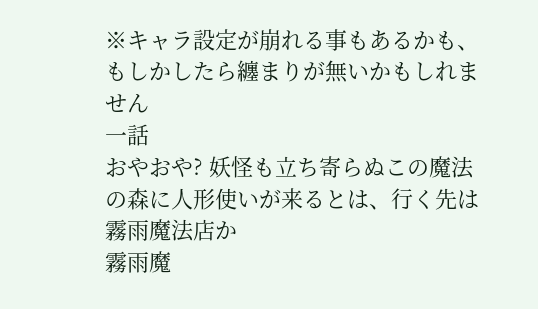※キャラ設定が崩れる事もあるかも、もしかしたら纏まりが無いかもしれません
一話
おやおや? 妖怪も立ち寄らぬこの魔法の森に人形使いが来るとは、行く先は霧雨魔法店か
霧雨魔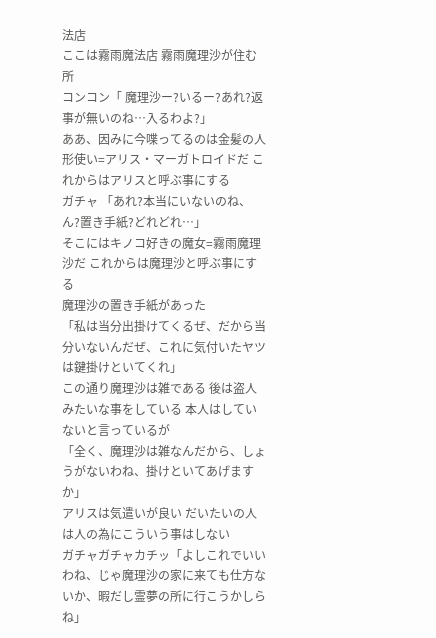法店
ここは霧雨魔法店 霧雨魔理沙が住む所
コンコン「 魔理沙ー?いるー?あれ?返事が無いのね…入るわよ?」
ああ、因みに今喋ってるのは金髪の人形使い=アリス・マーガトロイドだ これからはアリスと呼ぶ事にする
ガチャ 「あれ?本当にいないのね、ん?置き手紙?どれどれ…」
そこにはキノコ好きの魔女=霧雨魔理沙だ これからは魔理沙と呼ぶ事にする
魔理沙の置き手紙があった
「私は当分出掛けてくるぜ、だから当分いないんだぜ、これに気付いたヤツは鍵掛けといてくれ」
この通り魔理沙は雑である 後は盗人みたいな事をしている 本人はしていないと言っているが
「全く、魔理沙は雑なんだから、しょうがないわね、掛けといてあげますか」
アリスは気遣いが良い だいたいの人は人の為にこういう事はしない
ガチャガチャカチッ「よしこれでいいわね、じゃ魔理沙の家に来ても仕方ないか、暇だし霊夢の所に行こうかしらね」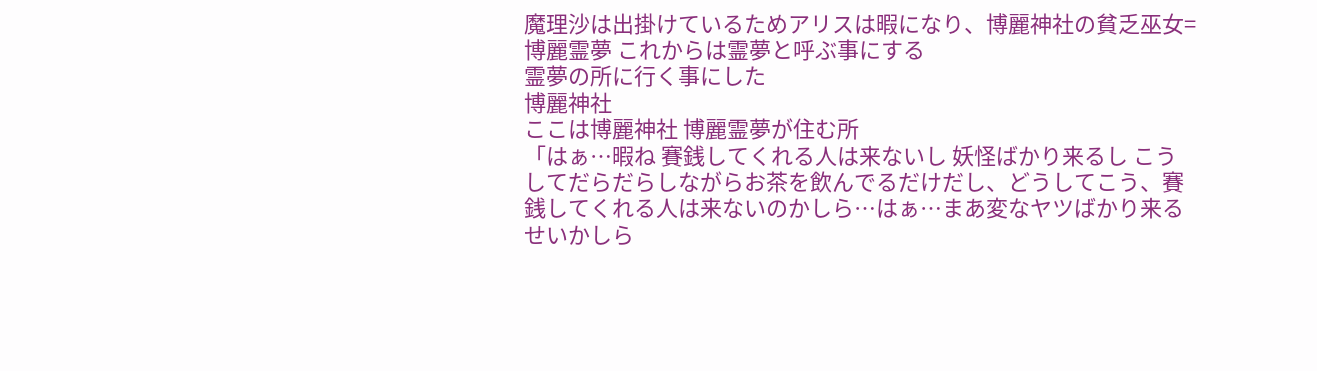魔理沙は出掛けているためアリスは暇になり、博麗神社の貧乏巫女=博麗霊夢 これからは霊夢と呼ぶ事にする
霊夢の所に行く事にした
博麗神社
ここは博麗神社 博麗霊夢が住む所
「はぁ…暇ね 賽銭してくれる人は来ないし 妖怪ばかり来るし こうしてだらだらしながらお茶を飲んでるだけだし、どうしてこう、賽銭してくれる人は来ないのかしら…はぁ…まあ変なヤツばかり来るせいかしら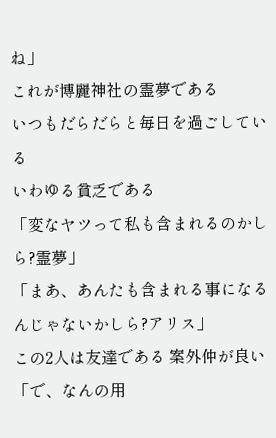ね」
これが博麗神社の霊夢である
いつもだらだらと毎日を過ごしている
いわゆる貧乏である
「変なヤツって私も含まれるのかしら?霊夢」
「まあ、あんたも含まれる事になるんじゃないかしら?アリス」
この2人は友達である 案外仲が良い
「で、なんの用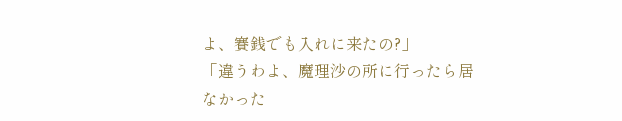よ、賽銭でも入れに来たの?」
「違うわよ、魔理沙の所に行ったら居なかった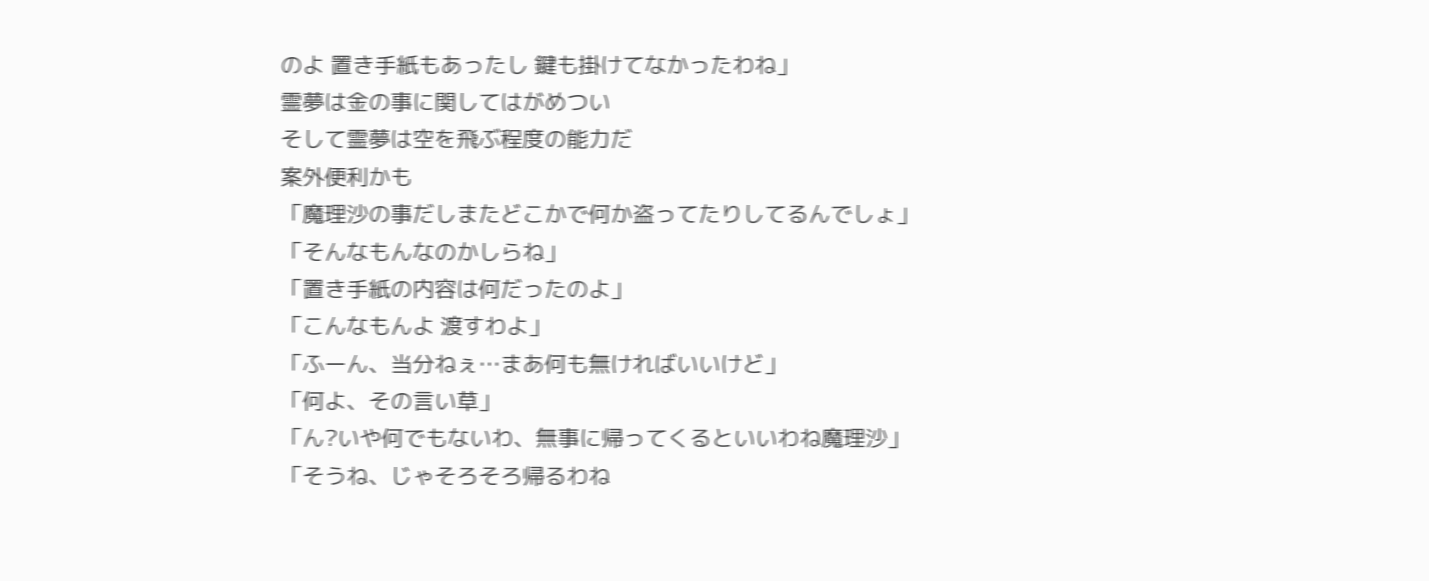のよ 置き手紙もあったし 鍵も掛けてなかったわね」
霊夢は金の事に関してはがめつい
そして霊夢は空を飛ぶ程度の能力だ
案外便利かも
「魔理沙の事だしまたどこかで何か盗ってたりしてるんでしょ」
「そんなもんなのかしらね」
「置き手紙の内容は何だったのよ」
「こんなもんよ 渡すわよ」
「ふーん、当分ねぇ…まあ何も無ければいいけど」
「何よ、その言い草」
「ん?いや何でもないわ、無事に帰ってくるといいわね魔理沙」
「そうね、じゃそろそろ帰るわね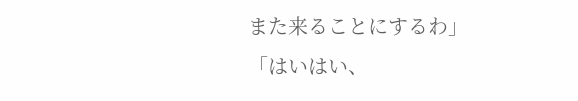また来ることにするわ」
「はいはい、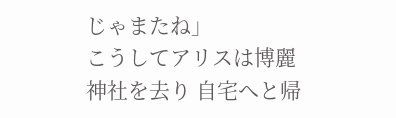じゃまたね」
こうしてアリスは博麗神社を去り 自宅へと帰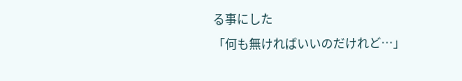る事にした
「何も無ければいいのだけれど…」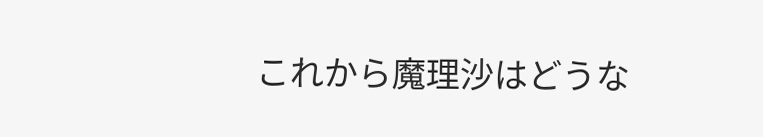これから魔理沙はどうな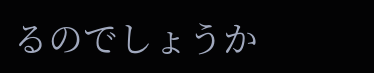るのでしょうか